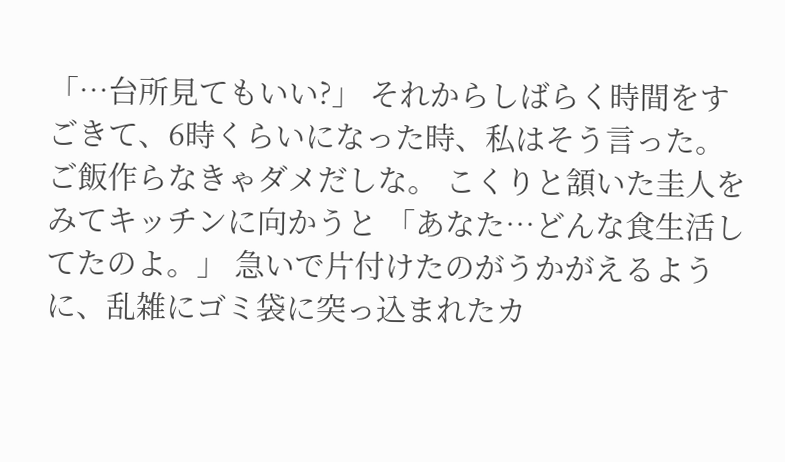「…台所見てもいい?」 それからしばらく時間をすごきて、6時くらいになった時、私はそう言った。 ご飯作らなきゃダメだしな。 こくりと頷いた圭人をみてキッチンに向かうと 「あなた…どんな食生活してたのよ。」 急いで片付けたのがうかがえるように、乱雑にゴミ袋に突っ込まれたカ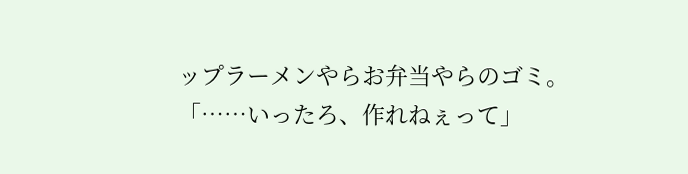ップラーメンやらお弁当やらのゴミ。 「……いったろ、作れねぇって」